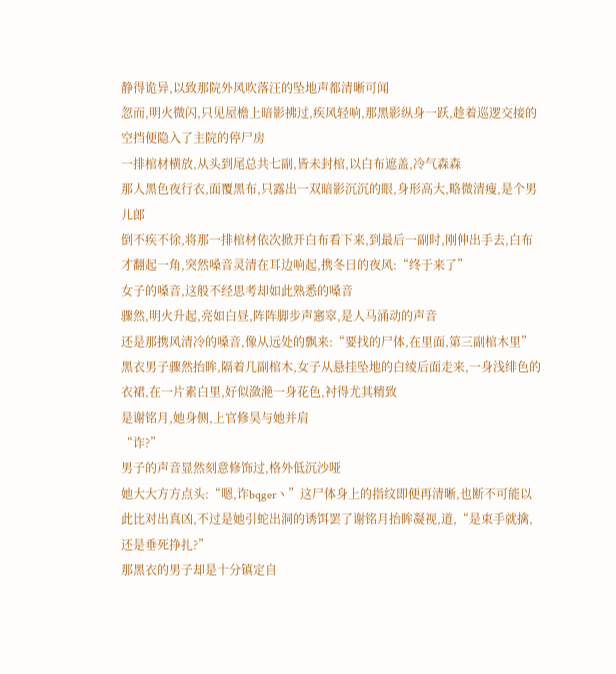静得诡异,以致那院外风吹落汪的坠地声都清晰可闻
忽而,明火微闪,只见屋檐上暗影拂过,疾风轻响,那黑影纵身一跃,趁着巡逻交接的空挡便隐入了主院的停尸房
一排棺材横放,从头到尾总共七副,皆未封棺,以白布遮盖,冷气森森
那人黑色夜行衣,面覆黑布,只露出一双暗影沉沉的眼,身形高大,略微清瘦,是个男儿郎
倒不疾不徐,将那一排棺材依次掀开白布看下来,到最后一副时,刚伸出手去,白布才翻起一角,突然嗓音灵清在耳边响起,携冬日的夜风:“终于来了”
女子的嗓音,这般不经思考却如此熟悉的嗓音
骤然,明火升起,亮如白昼,阵阵脚步声窸窣,是人马涌动的声音
还是那携风清冷的嗓音,像从远处的飘来:“要找的尸体,在里面,第三副棺木里”
黑衣男子骤然抬眸,隔着几副棺木,女子从悬挂坠地的白绫后面走来,一身浅绯色的衣裙,在一片素白里,好似潋滟一身花色,衬得尤其精致
是谢铭月,她身侧,上官修昊与她并肩
“诈?”
男子的声音显然刻意修饰过,格外低沉沙哑
她大大方方点头:“嗯,诈bqgerヽ”这尸体身上的指纹即便再清晰,也断不可能以此比对出真凶,不过是她引蛇出洞的诱饵罢了谢铭月抬眸凝视,道,“是束手就擒,还是垂死挣扎?”
那黑衣的男子却是十分镇定自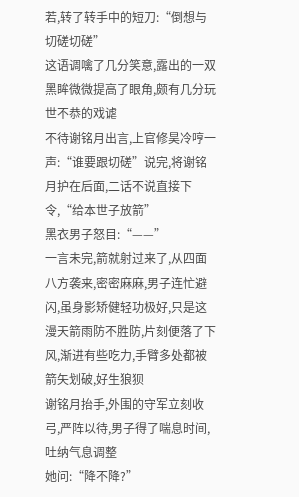若,转了转手中的短刀:“倒想与切磋切磋”
这语调噙了几分笑意,露出的一双黑眸微微提高了眼角,颇有几分玩世不恭的戏谑
不待谢铭月出言,上官修昊冷哼一声:“谁要跟切磋”说完,将谢铭月护在后面,二话不说直接下令,“给本世子放箭”
黑衣男子怒目:“——”
一言未完,箭就射过来了,从四面八方袭来,密密麻麻,男子连忙避闪,虽身影矫健轻功极好,只是这漫天箭雨防不胜防,片刻便落了下风,渐进有些吃力,手臂多处都被箭矢划破,好生狼狈
谢铭月抬手,外围的守军立刻收弓,严阵以待,男子得了喘息时间,吐纳气息调整
她问:“降不降?”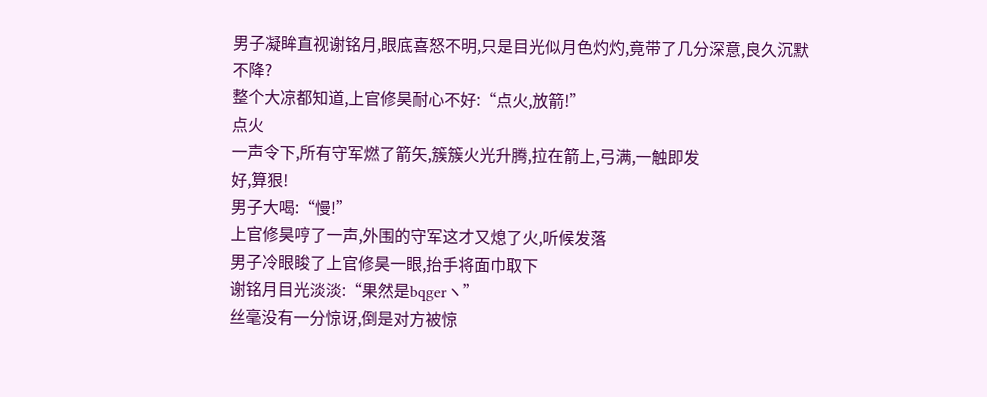男子凝眸直视谢铭月,眼底喜怒不明,只是目光似月色灼灼,竟带了几分深意,良久沉默
不降?
整个大凉都知道,上官修昊耐心不好:“点火,放箭!”
点火
一声令下,所有守军燃了箭矢,簇簇火光升腾,拉在箭上,弓满,一触即发
好,算狠!
男子大喝:“慢!”
上官修昊哼了一声,外围的守军这才又熄了火,听候发落
男子冷眼睃了上官修昊一眼,抬手将面巾取下
谢铭月目光淡淡:“果然是bqgerヽ”
丝毫没有一分惊讶,倒是对方被惊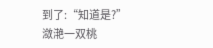到了:“知道是?”
潋滟一双桃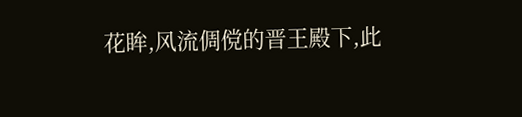花眸,风流倜傥的晋王殿下,此